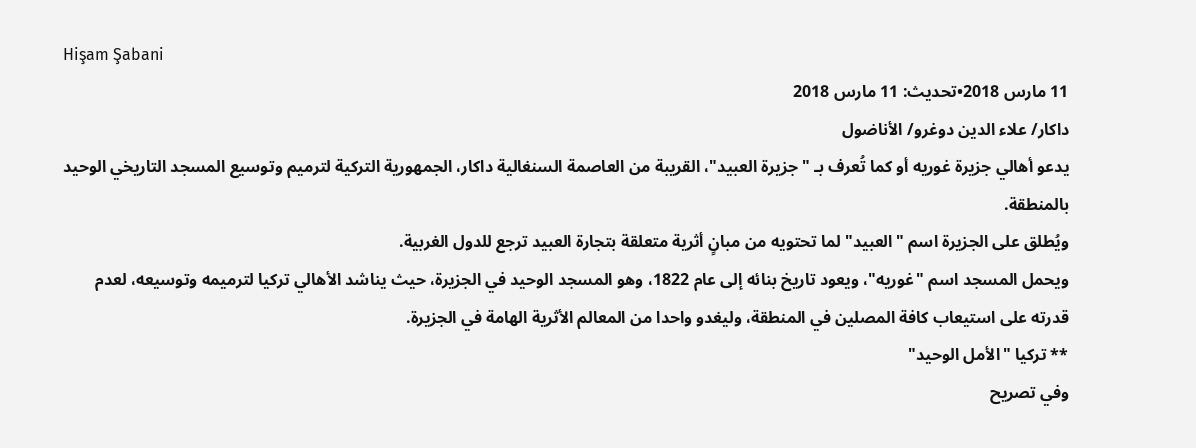Hişam Şabani
11 مارس 2018•تحديث: 11 مارس 2018
داكار/ علاء الدين دوغرو/ الأناضول
يدعو أهالي جزيرة غوريه أو كما تُعرف بـ "جزيرة العبيد"، القريبة من العاصمة السنغالية داكار، الجمهورية التركية لترميم وتوسيع المسجد التاريخي الوحيد بالمنطقة.
ويُطلق على الجزيرة اسم "العبيد" لما تحتويه من مبانٍ أثرية متعلقة بتجارة العبيد ترجع للدول الغربية.
ويحمل المسجد اسم "غوريه"، ويعود تاريخ بنائه إلى عام 1822، وهو المسجد الوحيد في الجزيرة، حيث يناشد الأهالي تركيا لترميمه وتوسيعه، لعدم قدرته على استيعاب كافة المصلين في المنطقة، وليغدو واحدا من المعالم الأثرية الهامة في الجزيرة.
** تركيا "الأمل الوحيد"
وفي تصريح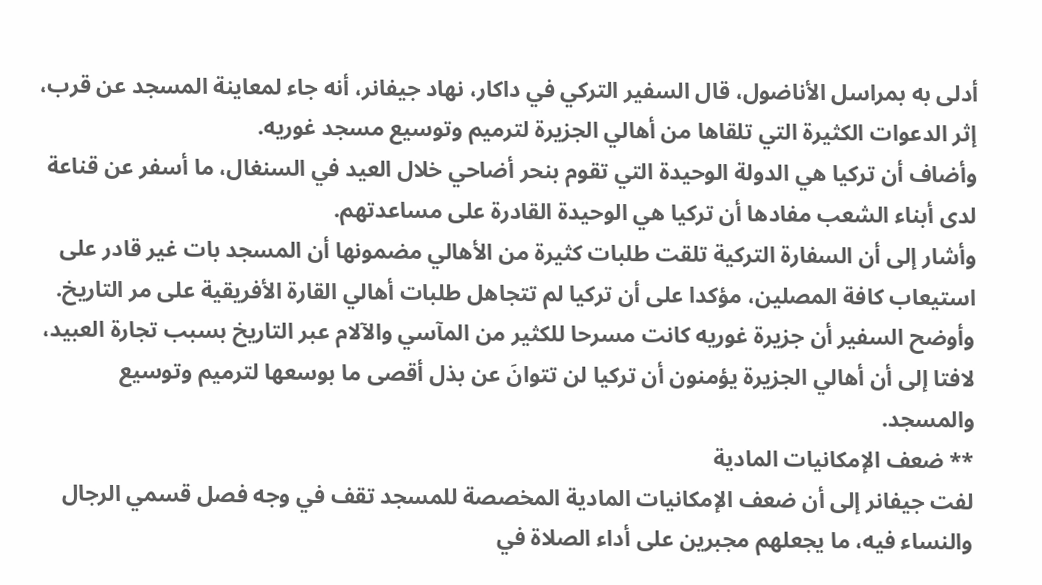أدلى به بمراسل الأناضول، قال السفير التركي في داكار، نهاد جيفانر، أنه جاء لمعاينة المسجد عن قرب، إثر الدعوات الكثيرة التي تلقاها من أهالي الجزيرة لترميم وتوسيع مسجد غوريه.
وأضاف أن تركيا هي الدولة الوحيدة التي تقوم بنحر أضاحي خلال العيد في السنغال، ما أسفر عن قناعة لدى أبناء الشعب مفادها أن تركيا هي الوحيدة القادرة على مساعدتهم.
وأشار إلى أن السفارة التركية تلقت طلبات كثيرة من الأهالي مضمونها أن المسجد بات غير قادر على استيعاب كافة المصلين، مؤكدا على أن تركيا لم تتجاهل طلبات أهالي القارة الأفريقية على مر التاريخ.
وأوضح السفير أن جزيرة غوريه كانت مسرحا للكثير من المآسي والآلام عبر التاريخ بسبب تجارة العبيد، لافتا إلى أن أهالي الجزيرة يؤمنون أن تركيا لن تتوانَ عن بذل أقصى ما بوسعها لترميم وتوسيع والمسجد.
** ضعف الإمكانيات المادية
لفت جيفانر إلى أن ضعف الإمكانيات المادية المخصصة للمسجد تقف في وجه فصل قسمي الرجال والنساء فيه، ما يجعلهم مجبرين على أداء الصلاة في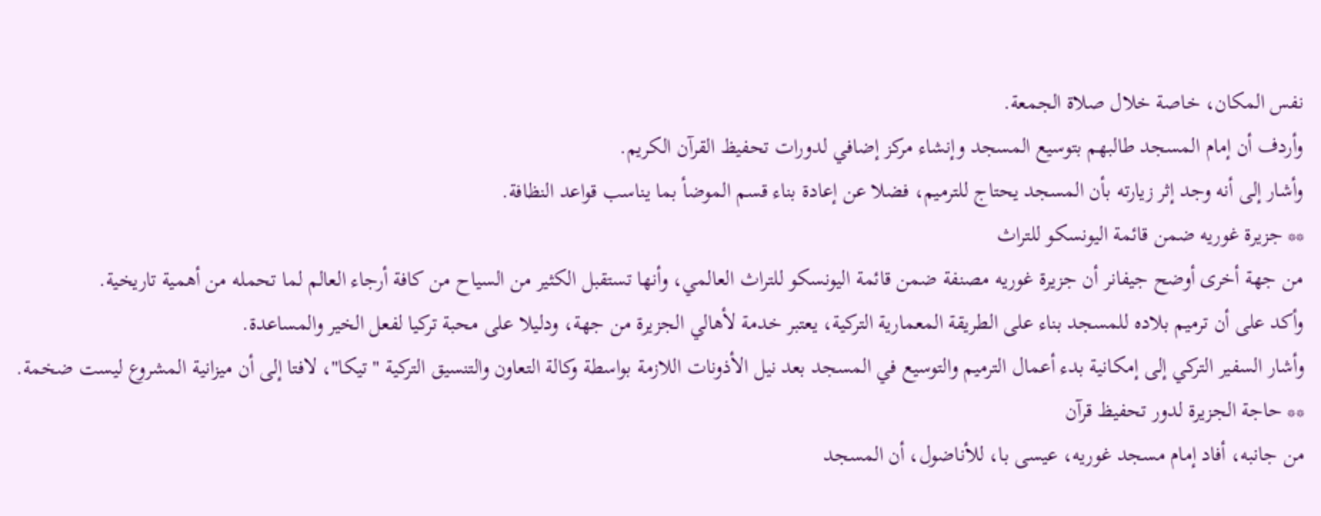نفس المكان، خاصة خلال صلاة الجمعة.
وأردف أن إمام المسجد طالبهم بتوسيع المسجد وإنشاء مركز إضافي لدورات تحفيظ القرآن الكريم.
وأشار إلى أنه وجد إثر زيارته بأن المسجد يحتاج للترميم، فضلا عن إعادة بناء قسم الموضأ بما يناسب قواعد النظافة.
** جزيرة غوريه ضمن قائمة اليونسكو للتراث
من جهة أخرى أوضح جيفانر أن جزيرة غوريه مصنفة ضمن قائمة اليونسكو للتراث العالمي، وأنها تستقبل الكثير من السياح من كافة أرجاء العالم لما تحمله من أهمية تاريخية.
وأكد على أن ترميم بلاده للمسجد بناء على الطريقة المعمارية التركية، يعتبر خدمة لأهالي الجزيرة من جهة، ودليلا على محبة تركيا لفعل الخير والمساعدة.
وأشار السفير التركي إلى إمكانية بدء أعمال الترميم والتوسيع في المسجد بعد نيل الأذونات اللازمة بواسطة وكالة التعاون والتنسيق التركية "تيكا"، لافتا إلى أن ميزانية المشروع ليست ضخمة.
** حاجة الجزيرة لدور تحفيظ قرآن
من جانبه، أفاد إمام مسجد غوريه، عيسى با، للأناضول، أن المسجد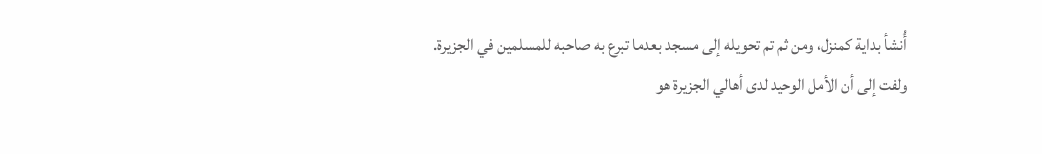أُنشأ بداية كمنزل، ومن ثم تم تحويله إلى مسجد بعدما تبرع به صاحبه للمسلمين في الجزيرة.
ولفت إلى أن الأمل الوحيد لدى أهالي الجزيرة هو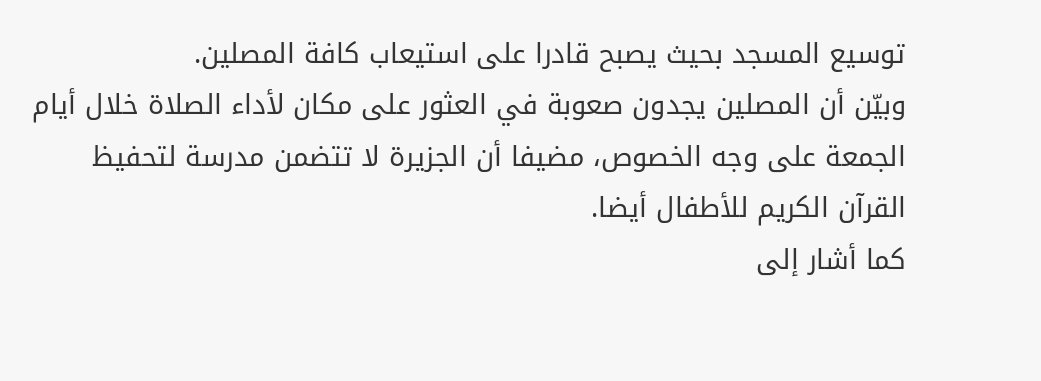توسيع المسجد بحيث يصبح قادرا على استيعاب كافة المصلين.
وبيّن أن المصلين يجدون صعوبة في العثور على مكان لأداء الصلاة خلال أيام الجمعة على وجه الخصوص، مضيفا أن الجزيرة لا تتضمن مدرسة لتحفيظ القرآن الكريم للأطفال أيضا.
كما أشار إلى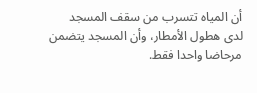أن المياه تتسرب من سقف المسجد لدى هطول الأمطار، وأن المسجد يتضمن مرحاضا واحدا فقط.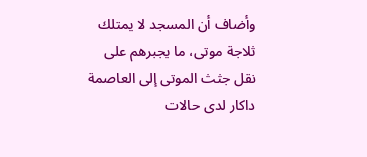وأضاف أن المسجد لا يمتلك ثلاجة موتى، ما يجبرهم على نقل جثث الموتى إلى العاصمة داكار لدى حالات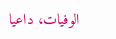الوفيات، داعيا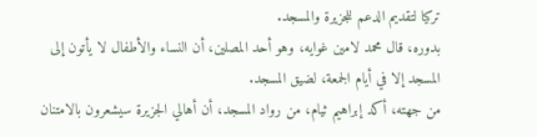تركيا لتقديم الدعم للجزيرة والمسجد.
بدوره، قال محمد لامين غوايه، وهو أحد المصلين، أن النساء والأطفال لا يأتون إلى المسجد إلا في أيام الجمعة، لضيق المسجد.
من جهته، أكد إبراهيم ثيام، من رواد المسجد، أن أهالي الجزيرة سيشعرون بالامتنان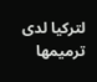لتركيا لدى ترميمها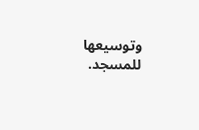وتوسيعها للمسجد.